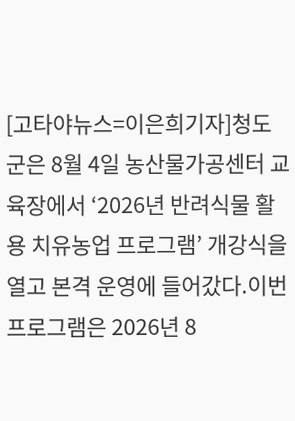[고타야뉴스=이은희기자]청도군은 8월 4일 농산물가공센터 교육장에서 ‘2026년 반려식물 활용 치유농업 프로그램’ 개강식을 열고 본격 운영에 들어갔다.이번 프로그램은 2026년 8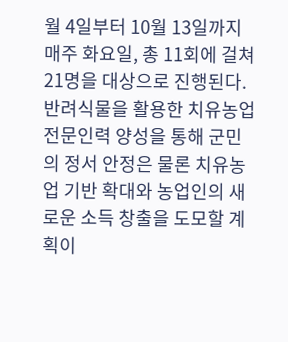월 4일부터 10월 13일까지 매주 화요일, 총 11회에 걸쳐 21명을 대상으로 진행된다. 반려식물을 활용한 치유농업 전문인력 양성을 통해 군민의 정서 안정은 물론 치유농업 기반 확대와 농업인의 새로운 소득 창출을 도모할 계획이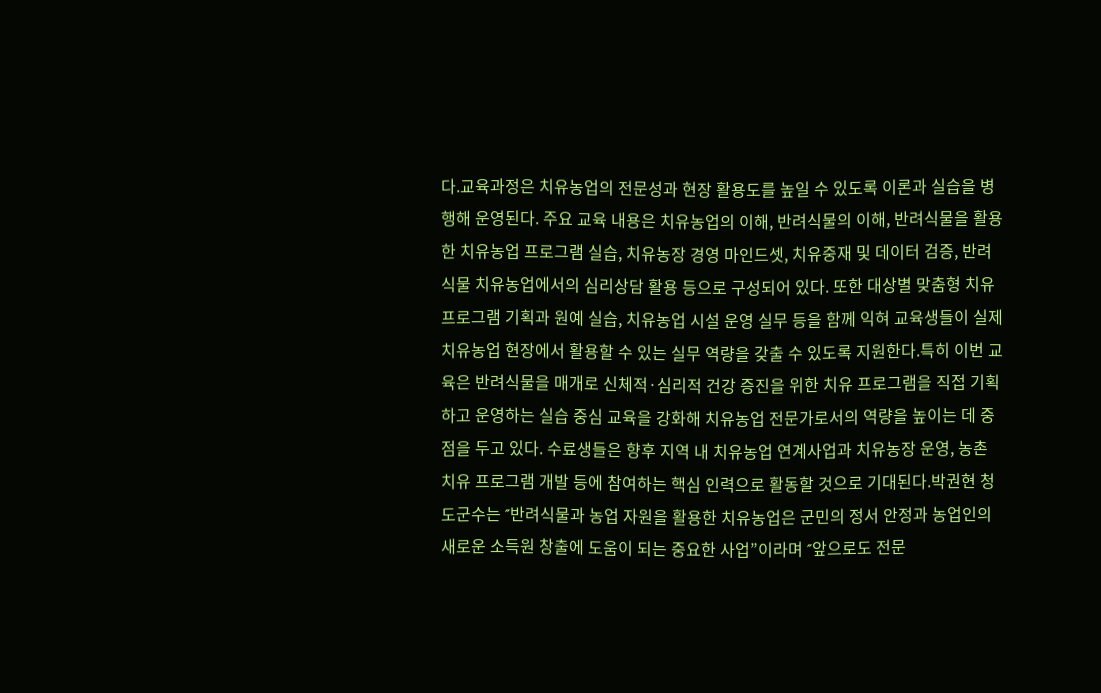다.교육과정은 치유농업의 전문성과 현장 활용도를 높일 수 있도록 이론과 실습을 병행해 운영된다. 주요 교육 내용은 치유농업의 이해, 반려식물의 이해, 반려식물을 활용한 치유농업 프로그램 실습, 치유농장 경영 마인드셋, 치유중재 및 데이터 검증, 반려식물 치유농업에서의 심리상담 활용 등으로 구성되어 있다. 또한 대상별 맞춤형 치유 프로그램 기획과 원예 실습, 치유농업 시설 운영 실무 등을 함께 익혀 교육생들이 실제 치유농업 현장에서 활용할 수 있는 실무 역량을 갖출 수 있도록 지원한다.특히 이번 교육은 반려식물을 매개로 신체적·심리적 건강 증진을 위한 치유 프로그램을 직접 기획하고 운영하는 실습 중심 교육을 강화해 치유농업 전문가로서의 역량을 높이는 데 중점을 두고 있다. 수료생들은 향후 지역 내 치유농업 연계사업과 치유농장 운영, 농촌 치유 프로그램 개발 등에 참여하는 핵심 인력으로 활동할 것으로 기대된다.박권현 청도군수는 ˝반려식물과 농업 자원을 활용한 치유농업은 군민의 정서 안정과 농업인의 새로운 소득원 창출에 도움이 되는 중요한 사업”이라며 ˝앞으로도 전문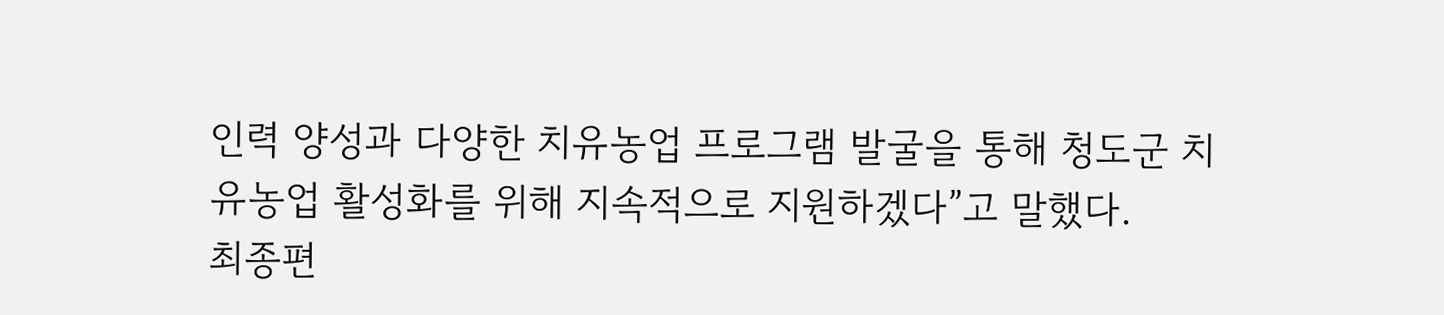인력 양성과 다양한 치유농업 프로그램 발굴을 통해 청도군 치유농업 활성화를 위해 지속적으로 지원하겠다”고 말했다.
최종편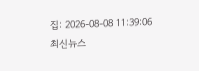집: 2026-08-08 11:39:06
최신뉴스